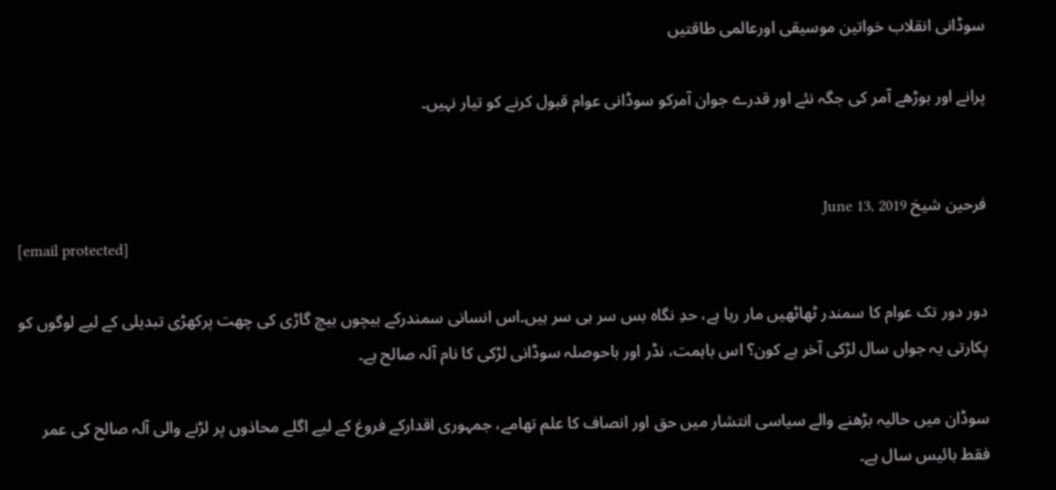سوڈانی انقلاب خواتین موسیقی اورعالمی طاقتیں

پرانے اور بوڑھے آمر کی جگہ نئے اور قدرے جوان آمرکو سوڈانی عوام قبول کرنے کو تیار نہیں۔


فرحین شیخ June 13, 2019
[email protected]

دور دور تک عوام کا سمندر ٹھاٹھیں مار رہا ہے، حدِ نگاہ بس سر ہی سر ہیں۔اس انسانی سمندرکے بیچوں بیچ گاڑی کی چھت پرکھڑی تبدیلی کے لیے لوگوں کو پکارتی یہ جواں سال لڑکی آخر ہے کون؟ اس باہمت، نڈر اور باحوصلہ سوڈانی لڑکی کا نام آلہ صالح ہے۔

سوڈان میں حالیہ بڑھنے والے سیاسی انتشار میں حق اور انصاف کا علم تھامے، جمہوری اقدارکے فروغ کے لیے اگلے محاذوں پر لڑنے والی آلہ صالح کی عمر فقط بائیس سال ہے۔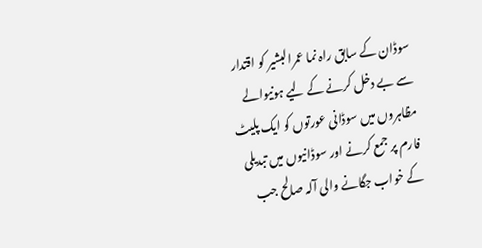سوڈان کے سابق راہ نما عمرالبشیر کو اقتدار سے بے دخل کرنے کے لیے ہونیوالے مظاہروں میں سوڈانی عورتوں کو ایک پلیٹ فارم پر جمع کرنے اور سوڈانیوں میں تبدیلی کے خواب جگانے والی آلہ صالح جب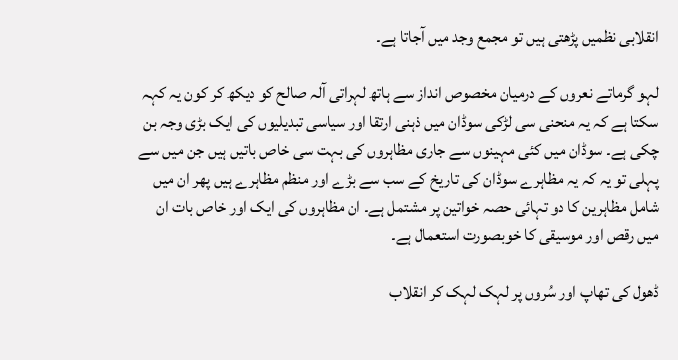انقلابی نظمیں پڑھتی ہیں تو مجمع وجد میں آجاتا ہے۔

لہو گرماتے نعروں کے درمیان مخصوص انداز سے ہاتھ لہراتی آلہ صالح کو دیکھ کر کون یہ کہہ سکتا ہے کہ یہ منحنی سی لڑکی سوڈان میں ذہنی ارتقا اور سیاسی تبدیلیوں کی ایک بڑی وجہ بن چکی ہے۔ سوڈان میں کئی مہینوں سے جاری مظاہروں کی بہت سی خاص باتیں ہیں جن میں سے پہلی تو یہ کہ یہ مظاہرے سوڈان کی تاریخ کے سب سے بڑے اور منظم مظاہرے ہیں پھر ان میں شامل مظاہرین کا دو تہائی حصہ خواتین پر مشتمل ہے۔ ان مظاہروں کی ایک اور خاص بات ان میں رقص اور موسیقی کا خوبصورت استعمال ہے۔

ڈھول کی تھاپ اور سُروں پر لہک لہک کر انقلاب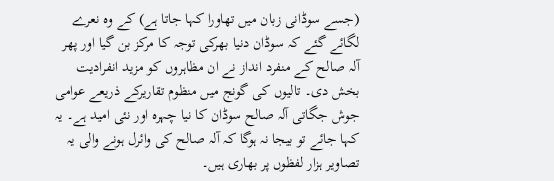(جسے سوڈانی زبان میں تھاورا کہا جاتا ہے) کے وہ نعرے لگائے گئے کہ سوڈان دنیا بھرکی توجہ کا مرکز بن گیا اور پھر آلہ صالح کے منفرد انداز نے ان مظاہروں کو مزید انفرادیت بخش دی۔ تالیوں کی گونج میں منظوم تقاریرکے ذریعے عوامی جوش جگاتی آلہ صالح سوڈان کا نیا چہرہ اور نئی امید ہے۔ یہ کہا جائے تو بیجا نہ ہوگا کہ آلہ صالح کی وائرل ہونے والی یہ تصاویر ہزار لفظوں پر بھاری ہیں۔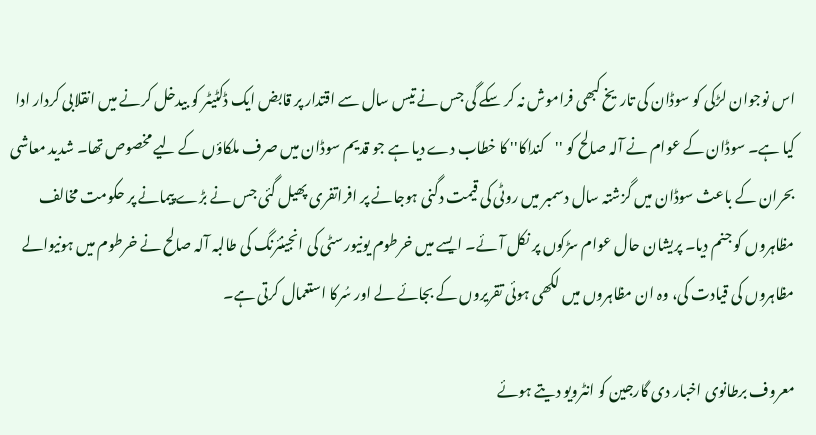اس نوجوان لڑکی کو سوڈان کی تاریخ کبھی فراموش نہ کر سکے گی جس نے تیس سال سے اقتدار پر قابض ایک ڈکٹیٹر کو بیدخل کرنے میں انقلابی کردار ادا کیا ہے۔ سوڈان کے عوام نے آلہ صالح کو ''کنداکا'' کا خطاب دے دیا ہے جو قدیم سوڈان میں صرف ملکاؤں کے لیے مخصوص تھا۔ شدید معاشی بحران کے باعث سوڈان میں گزشتہ سال دسمبر میں روٹی کی قیمت دگنی ہوجانے پر افراتفری پھیل گئی جس نے بڑے پیمانے پر حکومت مخالف مظاہروں کو جنم دیا۔ پریشان حال عوام سڑکوں پر نکل آئے۔ ایسے میں خرطوم یونیورسٹی کی انجینئرنگ کی طالبہ آلہ صالح نے خرطوم میں ہونیوالے مظاہروں کی قیادت کی، وہ ان مظاہروں میں لکھی ہوئی تقریروں کے بجائے لے اور سُرکا استعمال کرتی ہے۔

معروف برطانوی اخبار دی گارجین کو انٹرویو دیتے ہوئے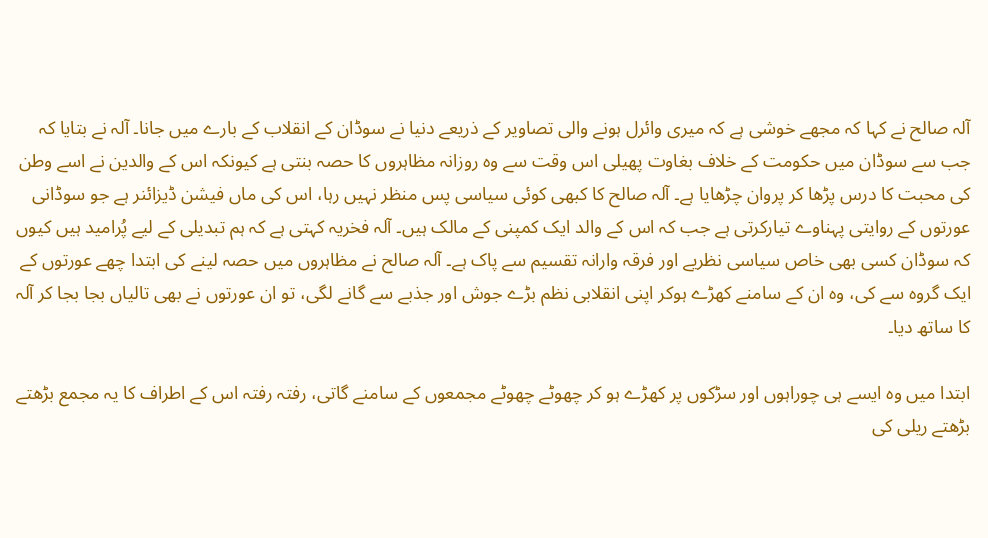آلہ صالح نے کہا کہ مجھے خوشی ہے کہ میری وائرل ہونے والی تصاویر کے ذریعے دنیا نے سوڈان کے انقلاب کے بارے میں جانا۔ آلہ نے بتایا کہ جب سے سوڈان میں حکومت کے خلاف بغاوت پھیلی اس وقت سے وہ روزانہ مظاہروں کا حصہ بنتی ہے کیونکہ اس کے والدین نے اسے وطن کی محبت کا درس پڑھا کر پروان چڑھایا ہے۔ آلہ صالح کا کبھی کوئی سیاسی پس منظر نہیں رہا، اس کی ماں فیشن ڈیزائنر ہے جو سوڈانی عورتوں کے روایتی پہناوے تیارکرتی ہے جب کہ اس کے والد ایک کمپنی کے مالک ہیں۔ آلہ فخریہ کہتی ہے کہ ہم تبدیلی کے لیے پُرامید ہیں کیوں کہ سوڈان کسی بھی خاص سیاسی نظریے اور فرقہ وارانہ تقسیم سے پاک ہے۔ آلہ صالح نے مظاہروں میں حصہ لینے کی ابتدا چھے عورتوں کے ایک گروہ سے کی، وہ ان کے سامنے کھڑے ہوکر اپنی انقلابی نظم بڑے جوش اور جذبے سے گانے لگی، تو ان عورتوں نے بھی تالیاں بجا بجا کر آلہ کا ساتھ دیا۔

ابتدا میں وہ ایسے ہی چوراہوں اور سڑکوں پر کھڑے ہو کر چھوٹے چھوٹے مجمعوں کے سامنے گاتی، رفتہ رفتہ اس کے اطراف کا یہ مجمع بڑھتے بڑھتے ریلی کی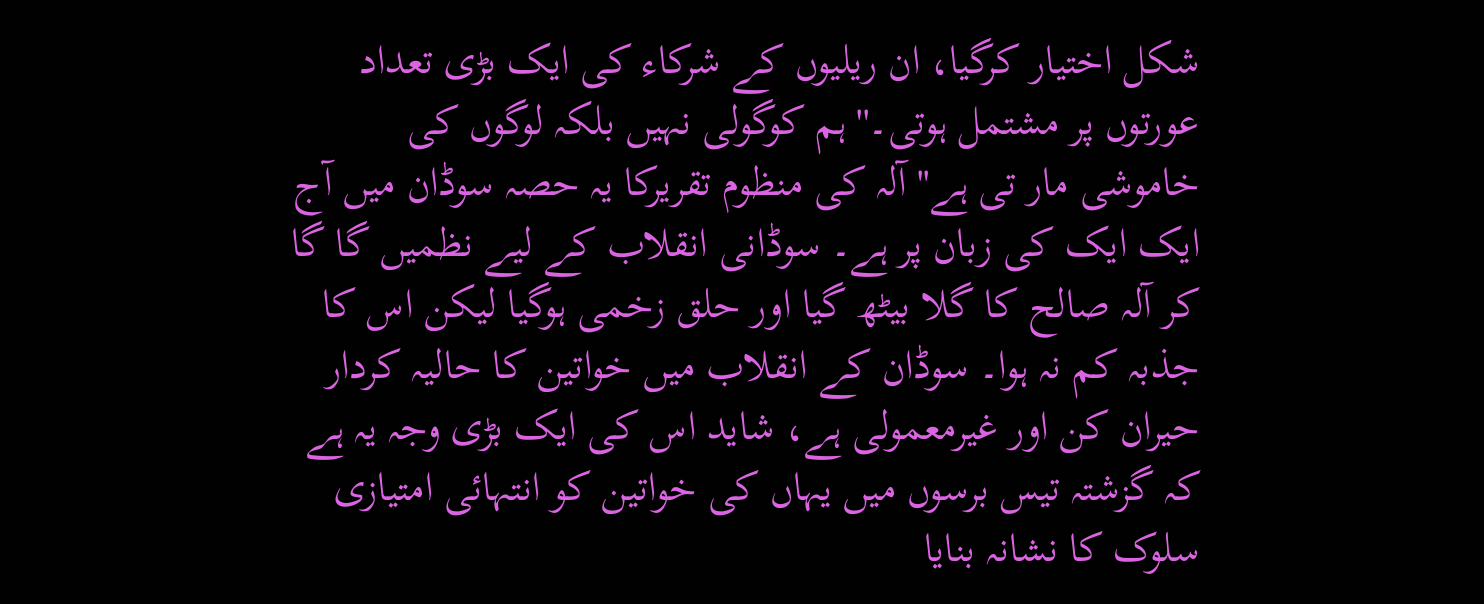شکل اختیار کرگیا، ان ریلیوں کے شرکاء کی ایک بڑی تعداد عورتوں پر مشتمل ہوتی۔'' ہم کوگولی نہیں بلکہ لوگوں کی خاموشی مار تی ہے'' آلہ کی منظوم تقریرکا یہ حصہ سوڈان میں آج ایک ایک کی زبان پر ہے۔ سوڈانی انقلاب کے لیے نظمیں گا گا کر آلہ صالح کا گلا بیٹھ گیا اور حلق زخمی ہوگیا لیکن اس کا جذبہ کم نہ ہوا۔ سوڈان کے انقلاب میں خواتین کا حالیہ کردار حیران کن اور غیرمعمولی ہے، شاید اس کی ایک بڑی وجہ یہ ہے کہ گزشتہ تیس برسوں میں یہاں کی خواتین کو انتہائی امتیازی سلوک کا نشانہ بنایا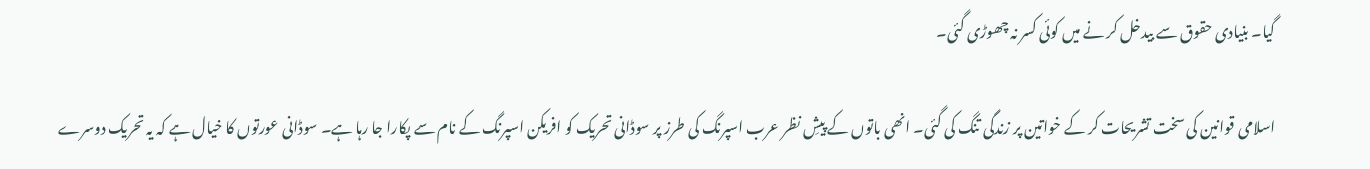گیا۔ بنیادی حقوق سے بیدخل کر نے میں کوئی کسر نہ چھوڑی گئی۔

اسلامی قوانین کی سخت تشریحات کر کے خواتین پر زندگی تنگ کی گئی۔ انھی باتوں کے پیشِ نظر عرب اسپرنگ کی طرز پر سوڈانی تحریک کو افریکن اسپرنگ کے نام سے پکارا جا رہا ہے۔ سوڈانی عورتوں کا خیال ہے کہ یہ تحریک دوسرے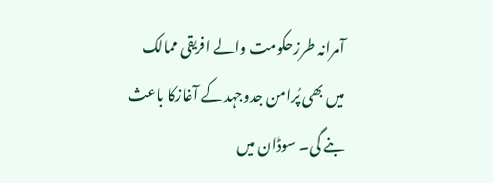آمرانہ طرزحکومت والے افریقی ممالک میں بھی پُرامن جدوجہد کے آغازکا باعث بنے گی۔ سوڈان میں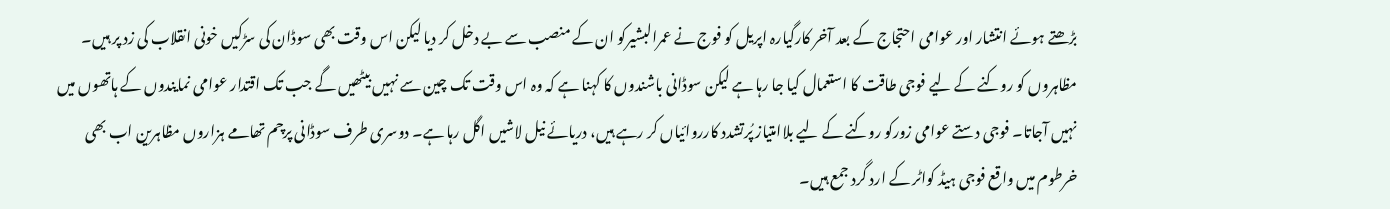بڑھتے ہوئے انتشار اور عوامی احتجاج کے بعد آخر کارگیارہ اپریل کو فوج نے عمرالبشیرکو ان کے منصب سے بے دخل کر دیا لیکن اس وقت بھی سوڈان کی سڑکیں خونی انقلاب کی زد پر ہیں۔ مظاہروں کو روکنے کے لیے فوجی طاقت کا استعمال کیا جا رہا ہے لیکن سوڈانی باشندوں کا کہنا ہے کہ وہ اس وقت تک چین سے نہیں بیٹھیں گے جب تک اقتدار عوامی نمایندوں کے ہاتھوں میں نہیں آجاتا۔ فوجی دستے عوامی زورکو روکنے کے لیے بلاامتیاز پُرتشدد کارروائیاں کر رہے ہیں، دریائے نیل لاشیں اگل رہا ہے۔ دوسری طرف سوڈانی پرچم تھامے ہزاروں مظاہرین اب بھی خرطوم میں واقع فوجی ہیڈ کواٹر کے ارد گرد جمع ہیں۔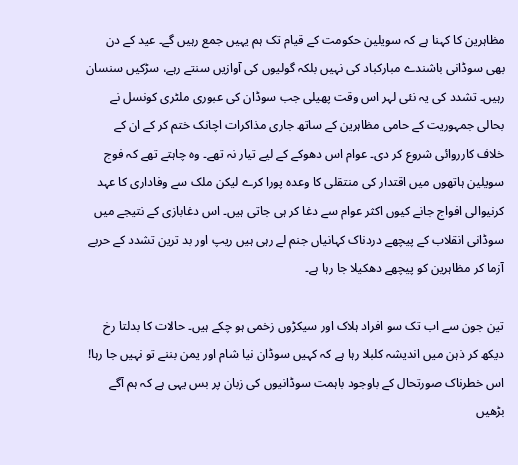مظاہرین کا کہنا ہے کہ سویلین حکومت کے قیام تک ہم یہیں جمع رہیں گے۔ عید کے دن بھی سوڈانی باشندے مبارکباد کی نہیں بلکہ گولیوں کی آوازیں سنتے رہے، سڑکیں سنسان رہیں۔ تشدد کی یہ نئی لہر اس وقت پھیلی جب سوڈان کی عبوری ملٹری کونسل نے بحالی جمہوریت کے حامی مظاہرین کے ساتھ جاری مذاکرات اچانک ختم کر کے ان کے خلاف کارروائی شروع کر دی۔ عوام اس دھوکے کے لیے تیار نہ تھے۔ وہ چاہتے تھے کہ فوج سویلین ہاتھوں میں اقتدار کی منتقلی کا وعدہ پورا کرے لیکن ملک سے وفاداری کا عہد کرنیوالی افواج جانے کیوں اکثر عوام سے دغا کر ہی جاتی ہیں۔ اس دغابازی کے نتیجے میں سوڈانی انقلاب کے پیچھے دردناک کہانیاں جنم لے رہی ہیں ریپ اور بد ترین تشدد کے حربے آزما کر مظاہرین کو پیچھے دھکیلا جا رہا ہے۔

تین جون سے اب تک سو افراد ہلاک اور سیکڑوں زخمی ہو چکے ہیں۔ حالات کا بدلتا رخ دیکھ کر ذہن میں اندیشہ کلبلا رہا ہے کہ کہیں سوڈان نیا شام اور یمن بننے تو نہیں جا رہا! اس خطرناک صورتحال کے باوجود باہمت سوڈانیوں کی زبان پر بس یہی ہے کہ ہم آگے بڑھیں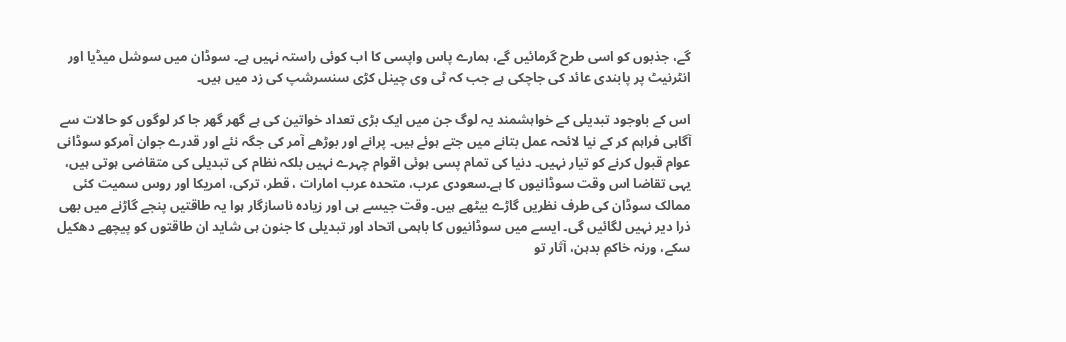گے، جذبوں کو اسی طرح گرمائیں گے، ہمارے پاس واپسی کا اب کوئی راستہ نہیں ہے۔ سوڈان میں سوشل میڈیا اور انٹرنیٹ پر پابندی عائد کی جاچکی ہے جب کہ ٹی وی چینل کڑی سنسرشپ کی زد میں ہیں۔

اس کے باوجود تبدیلی کے خواہشمند یہ لوگ جن میں ایک بڑی تعداد خواتین کی ہے گھر گھر جا کر لوگوں کو حالات سے آگاہی فراہم کر کے نیا لائحہ عمل بتانے میں جتے ہوئے ہیں۔ پرانے اور بوڑھے آمر کی جگہ نئے اور قدرے جوان آمرکو سوڈانی عوام قبول کرنے کو تیار نہیں۔ دنیا کی تمام پسی ہوئی اقوام چہرے نہیں بلکہ نظام کی تبدیلی کی متقاضی ہوتی ہیں، یہی تقاضا اس وقت سوڈانیوں کا ہے۔سعودی عرب، متحدہ عرب امارات ، قطر، ترکی، امریکا اور روس سمیت کئی ممالک سوڈان کی طرف نظریں گاڑے بیٹھے ہیں۔ وقت جیسے ہی اور زیادہ ناسازگار ہوا یہ طاقتیں پنجے گاڑنے میں بھی ذرا دیر نہیں لگائیں گی۔ ایسے میں سوڈانیوں کا باہمی اتحاد اور تبدیلی کا جنون ہی شاید ان طاقتوں کو پیچھے دھکیل سکے، ورنہ خاکمِ بدہن، آثار تو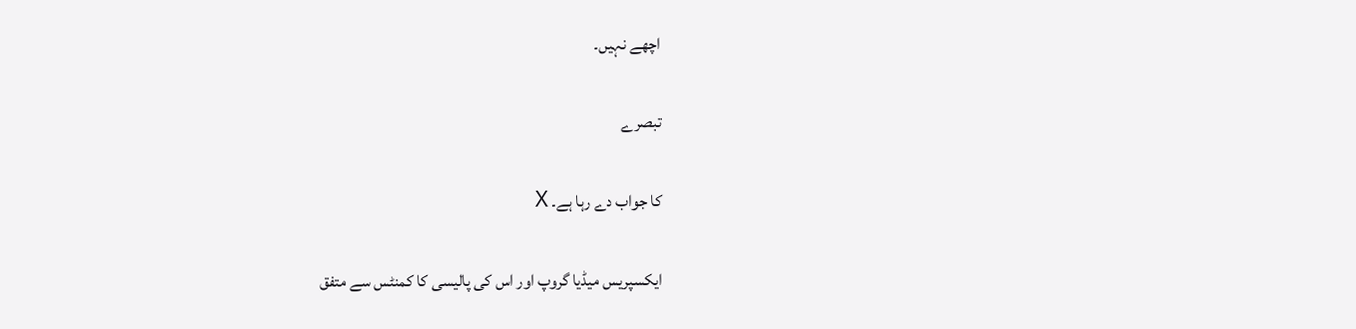اچھے نہیں۔

تبصرے

کا جواب دے رہا ہے۔ X

ایکسپریس میڈیا گروپ اور اس کی پالیسی کا کمنٹس سے متفق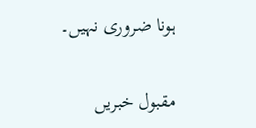ہونا ضروری نہیں۔

مقبول خبریں